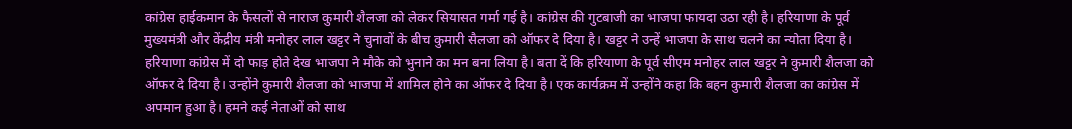कांग्रेस हाईकमान के फैसलों से नाराज कुमारी शैलजा को लेकर सियासत गर्मा गई है। कांग्रेस की गुटबाजी का भाजपा फायदा उठा रही है। हरियाणा के पूर्व मुख्यमंत्री और केंद्रीय मंत्री मनोहर लाल खट्टर ने चुनावों के बीच कुमारी सैलजा को ऑफर दे दिया है। खट्टर ने उन्हें भाजपा के साथ चलने का न्योता दिया है।
हरियाणा कांग्रेस में दो फाड़ होते देख भाजपा ने मौके को भुनाने का मन बना लिया है। बता दें कि हरियाणा के पूर्व सीएम मनोहर लाल खट्टर ने कुमारी शैलजा को ऑफर दे दिया है। उन्होंने कुमारी शैलजा को भाजपा में शामिल होने का ऑफर दे दिया है। एक कार्यक्रम में उन्होंने कहा कि बहन कुमारी शैलजा का कांग्रेस में अपमान हुआ है। हमने कई नेताओं को साथ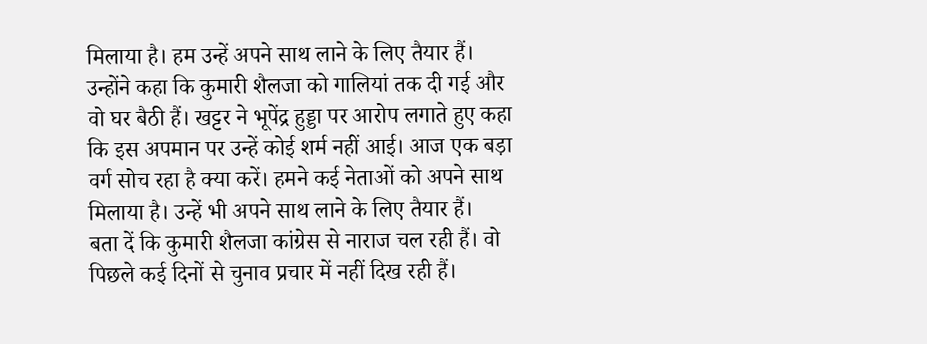मिलाया है। हम उन्हें अपने साथ लाने के लिए तैयार हैं।
उन्होंने कहा कि कुमारी शैलजा को गालियां तक दी गई और वो घर बैठी हैं। खट्टर ने भूपेंद्र हुड्डा पर आरोप लगाते हुए कहा कि इस अपमान पर उन्हें कोई शर्म नहीं आई। आज एक बड़ा वर्ग सोच रहा है क्या करें। हमने कई नेताओं को अपने साथ मिलाया है। उन्हें भी अपने साथ लाने के लिए तैयार हैं।
बता दें कि कुमारी शैलजा कांग्रेस से नाराज चल रही हैं। वो पिछले कई दिनों से चुनाव प्रचार में नहीं दिख रही हैं।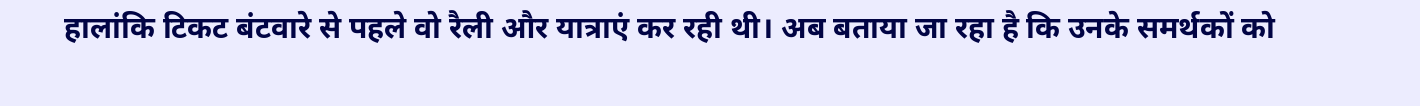हालांकि टिकट बंटवारे से पहले वो रैली और यात्राएं कर रही थी। अब बताया जा रहा है कि उनके समर्थकों को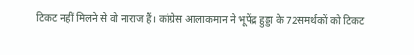टिकट नहीं मिलने से वो नाराज हैं। कांग्रेस आलाकमान ने भूपेंद्र हुड्डा के 72समर्थकों को टिकट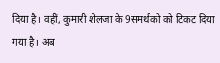दिया है। वहीं, कुमारी शेलजा के 9समर्थको को टिकट दिया गया है। अब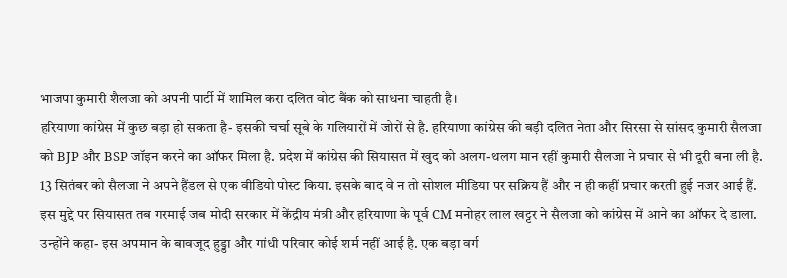भाजपा कुमारी शैलजा को अपनी पार्टी में शामिल करा दलित वोट बैंक को साधना चाहती है।
हरियाणा कांग्रेस में कुछ बड़ा हो सकता है- इसकी चर्चा सूबे के गलियारों में जोरों से है. हरियाणा कांग्रेस की बड़ी दलित नेता और सिरसा से सांसद कुमारी सैलजा को BJP और BSP जॉइन करने का ऑफर मिला है. प्रदेश में कांग्रेस की सियासत में खुद को अलग-थलग मान रहीं कुमारी सैलजा ने प्रचार से भी दूरी बना ली है. 13 सितंबर को सैलजा ने अपने हैंडल से एक वीडियो पोस्ट किया. इसके बाद वे न तो सोशल मीडिया पर सक्रिय हैं और न ही कहीं प्रचार करती हुई नजर आई हैं.
इस मुद्दे पर सियासत तब गरमाई जब मोदी सरकार में केंद्रीय मंत्री और हरियाणा के पूर्व CM मनोहर लाल खट्टर ने सैलजा को कांग्रेस में आने का ऑफर दे डाला. उन्होंने कहा- इस अपमान के बावजूद हुड्डा और गांधी परिवार कोई शर्म नहीं आई है. एक बड़ा वर्ग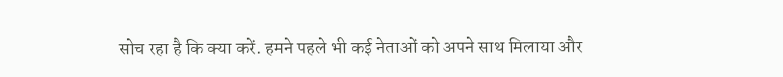सोच रहा है कि क्या करें. हमने पहले भी कई नेताओं को अपने साथ मिलाया और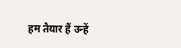हम तैयार हैं उन्हें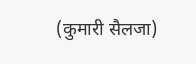(कुमारी सैलजा)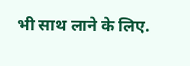भी साथ लाने के लिए.